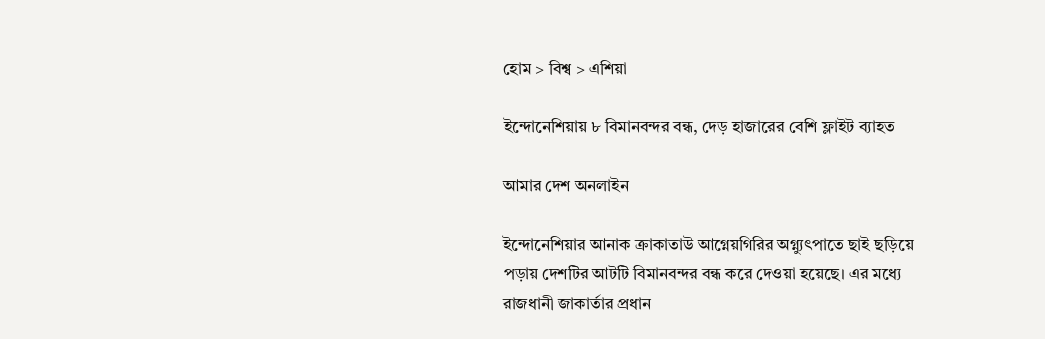হোম > বিশ্ব > এশিয়া

ইন্দোনেশিয়ায় ৮ বিমানবন্দর বন্ধ, দেড় হাজারের বেশি ফ্লাইট ব্যাহত

আমার দেশ অনলাইন

ইন্দোনেশিয়ার আনাক ক্রাকাতাউ আগ্নেয়গিরির অগ্ন্যুৎপাতে ছাই ছড়িয়ে পড়ায় দেশটির আটটি বিমানবন্দর বন্ধ করে দেওয়া হয়েছে। এর মধ্যে রাজধানী জাকার্তার প্রধান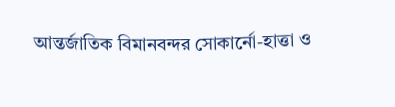আন্তর্জাতিক বিমানবন্দর সোকার্নো-হাত্তা ও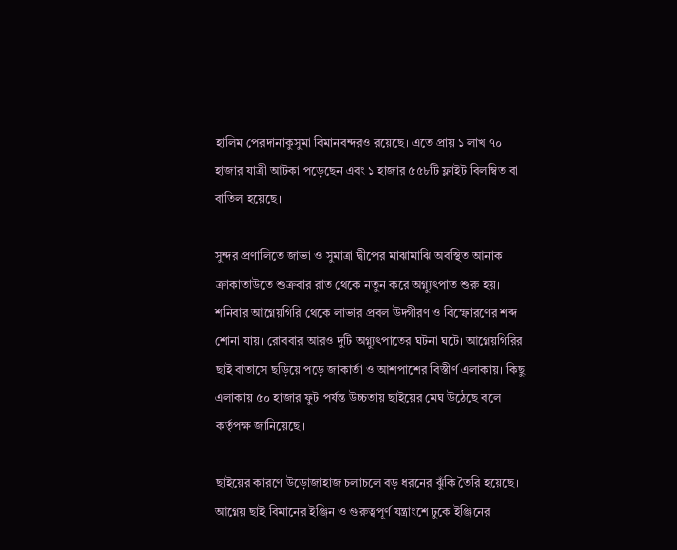হালিম পেরদানাকুসুমা বিমানবন্দরও রয়েছে। এতে প্রায় ১ লাখ ৭০ হাজার যাত্রী আটকা পড়েছেন এবং ১ হাজার ৫৫৮টি ফ্লাইট বিলম্বিত বা বাতিল হয়েছে।

সুন্দর প্রণালিতে জাভা ও সুমাত্রা দ্বীপের মাঝামাঝি অবস্থিত আনাক ক্রাকাতাউতে শুক্রবার রাত থেকে নতুন করে অগ্ন্যুৎপাত শুরু হয়। শনিবার আগ্নেয়গিরি থেকে লাভার প্রবল উদ্গীরণ ও বিস্ফোরণের শব্দ শোনা যায়। রোববার আরও দুটি অগ্ন্যুৎপাতের ঘটনা ঘটে। আগ্নেয়গিরির ছাই বাতাসে ছড়িয়ে পড়ে জাকার্তা ও আশপাশের বিস্তীর্ণ এলাকায়। কিছু এলাকায় ৫০ হাজার ফুট পর্যন্ত উচ্চতায় ছাইয়ের মেঘ উঠেছে বলে কর্তৃপক্ষ জানিয়েছে।

ছাইয়ের কারণে উড়োজাহাজ চলাচলে বড় ধরনের ঝুঁকি তৈরি হয়েছে। আগ্নেয় ছাই বিমানের ইঞ্জিন ও গুরুত্বপূর্ণ যন্ত্রাংশে ঢুকে ইঞ্জিনের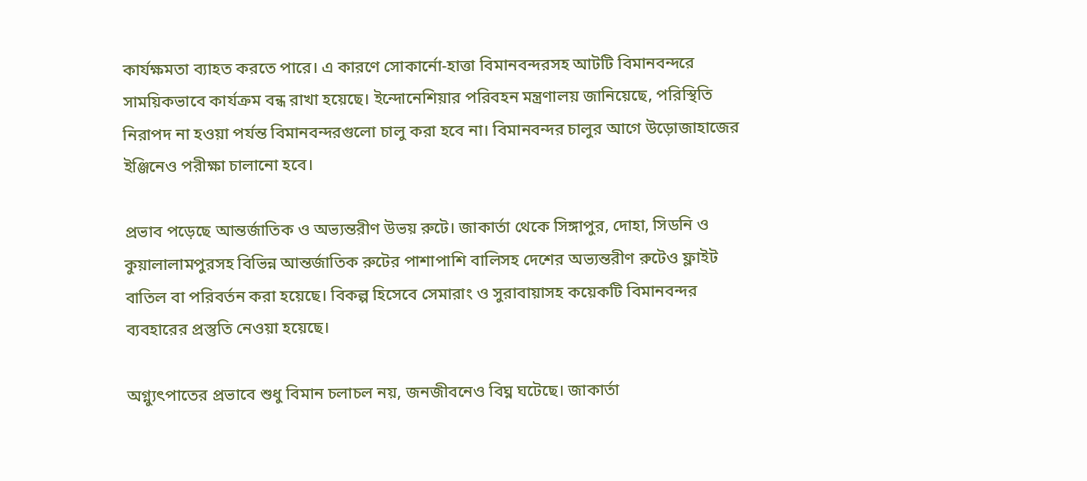কার্যক্ষমতা ব্যাহত করতে পারে। এ কারণে সোকার্নো-হাত্তা বিমানবন্দরসহ আটটি বিমানবন্দরে সাময়িকভাবে কার্যক্রম বন্ধ রাখা হয়েছে। ইন্দোনেশিয়ার পরিবহন মন্ত্রণালয় জানিয়েছে, পরিস্থিতি নিরাপদ না হওয়া পর্যন্ত বিমানবন্দরগুলো চালু করা হবে না। বিমানবন্দর চালুর আগে উড়োজাহাজের ইঞ্জিনেও পরীক্ষা চালানো হবে।

প্রভাব পড়েছে আন্তর্জাতিক ও অভ্যন্তরীণ উভয় রুটে। জাকার্তা থেকে সিঙ্গাপুর, দোহা, সিডনি ও কুয়ালালামপুরসহ বিভিন্ন আন্তর্জাতিক রুটের পাশাপাশি বালিসহ দেশের অভ্যন্তরীণ রুটেও ফ্লাইট বাতিল বা পরিবর্তন করা হয়েছে। বিকল্প হিসেবে সেমারাং ও সুরাবায়াসহ কয়েকটি বিমানবন্দর ব্যবহারের প্রস্তুতি নেওয়া হয়েছে।

অগ্ন্যুৎপাতের প্রভাবে শুধু বিমান চলাচল নয়, জনজীবনেও বিঘ্ন ঘটেছে। জাকার্তা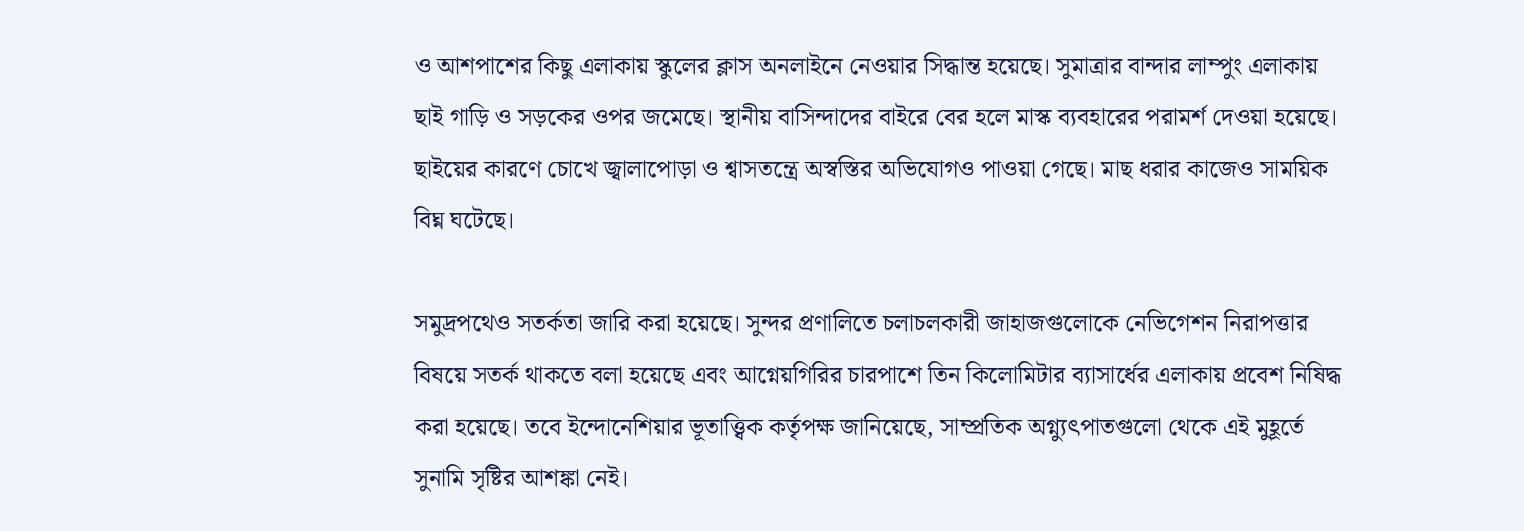ও আশপাশের কিছু এলাকায় স্কুলের ক্লাস অনলাইনে নেওয়ার সিদ্ধান্ত হয়েছে। সুমাত্রার বান্দার লাম্পুং এলাকায় ছাই গাড়ি ও সড়কের ওপর জমেছে। স্থানীয় বাসিন্দাদের বাইরে বের হলে মাস্ক ব্যবহারের পরামর্শ দেওয়া হয়েছে। ছাইয়ের কারণে চোখে জ্বালাপোড়া ও শ্বাসতন্ত্রে অস্বস্তির অভিযোগও পাওয়া গেছে। মাছ ধরার কাজেও সাময়িক বিঘ্ন ঘটেছে।

সমুদ্রপথেও সতর্কতা জারি করা হয়েছে। সুন্দর প্রণালিতে চলাচলকারী জাহাজগুলোকে নেভিগেশন নিরাপত্তার বিষয়ে সতর্ক থাকতে বলা হয়েছে এবং আগ্নেয়গিরির চারপাশে তিন কিলোমিটার ব্যাসার্ধের এলাকায় প্রবেশ নিষিদ্ধ করা হয়েছে। তবে ইন্দোনেশিয়ার ভূতাত্ত্বিক কর্তৃপক্ষ জানিয়েছে, সাম্প্রতিক অগ্ন্যুৎপাতগুলো থেকে এই মুহূর্তে সুনামি সৃষ্টির আশঙ্কা নেই।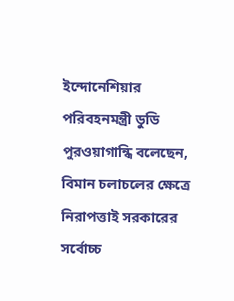ইন্দোনেশিয়ার পরিবহনমন্ত্রী ডুডি পুরওয়াগান্ধি বলেছেন, বিমান চলাচলের ক্ষেত্রে নিরাপত্তাই সরকারের সর্বোচ্চ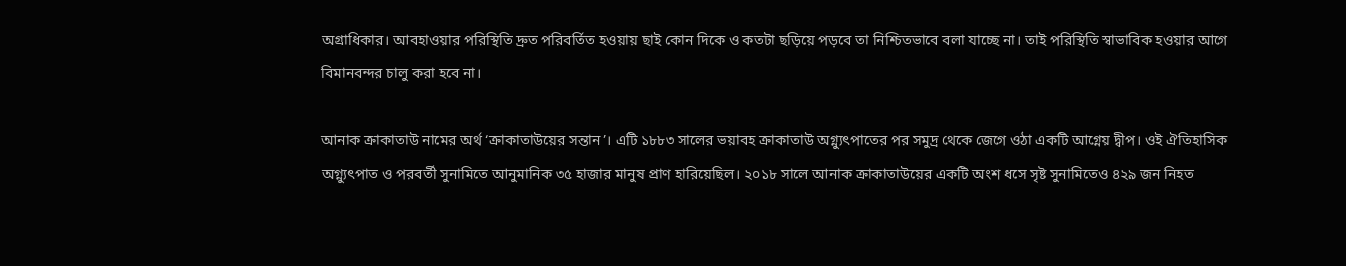অগ্রাধিকার। আবহাওয়ার পরিস্থিতি দ্রুত পরিবর্তিত হওয়ায় ছাই কোন দিকে ও কতটা ছড়িয়ে পড়বে তা নিশ্চিতভাবে বলা যাচ্ছে না। তাই পরিস্থিতি স্বাভাবিক হওয়ার আগে বিমানবন্দর চালু করা হবে না।

আনাক ক্রাকাতাউ নামের অর্থ ‘ক্রাকাতাউয়ের সন্তান’। এটি ১৮৮৩ সালের ভয়াবহ ক্রাকাতাউ অগ্ন্যুৎপাতের পর সমুদ্র থেকে জেগে ওঠা একটি আগ্নেয় দ্বীপ। ওই ঐতিহাসিক অগ্ন্যুৎপাত ও পরবর্তী সুনামিতে আনুমানিক ৩৫ হাজার মানুষ প্রাণ হারিয়েছিল। ২০১৮ সালে আনাক ক্রাকাতাউয়ের একটি অংশ ধসে সৃষ্ট সুনামিতেও ৪২৯ জন নিহত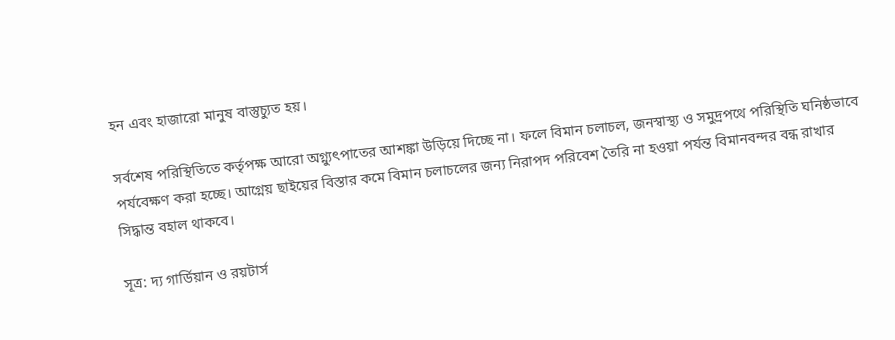হন এবং হাজারো মানুষ বাস্তুচ্যুত হয়।

সর্বশেষ পরিস্থিতিতে কর্তৃপক্ষ আরো অগ্ন্যুৎপাতের আশঙ্কা উড়িয়ে দিচ্ছে না। ফলে বিমান চলাচল, জনস্বাস্থ্য ও সমুদ্রপথে পরিস্থিতি ঘনিষ্ঠভাবে পর্যবেক্ষণ করা হচ্ছে। আগ্নেয় ছাইয়ের বিস্তার কমে বিমান চলাচলের জন্য নিরাপদ পরিবেশ তৈরি না হওয়া পর্যন্ত বিমানবন্দর বন্ধ রাখার সিদ্ধান্ত বহাল থাকবে।

সূত্র: দ্য গার্ডিয়ান ও রয়টার্স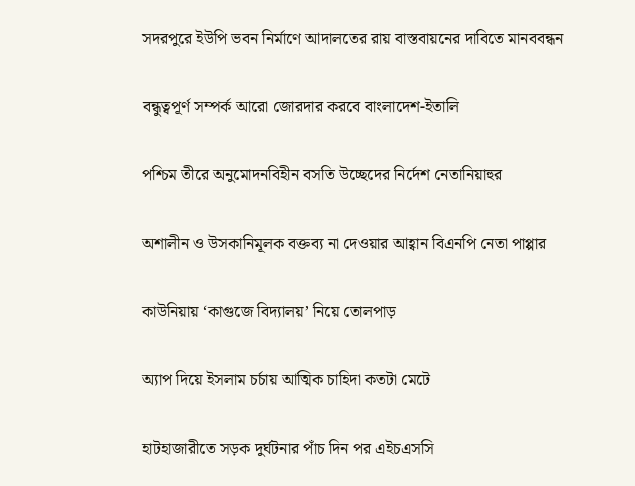সদরপুরে ইউপি ভবন নির্মাণে আদালতের রায় বাস্তবায়নের দাবিতে মানববন্ধন

বন্ধুত্বপূর্ণ সম্পর্ক আরো জোরদার করবে বাংলাদেশ-ইতালি

পশ্চিম তীরে অনুমোদনবিহীন বসতি উচ্ছেদের নির্দেশ নেতানিয়াহুর

অশালীন ও উসকানিমূলক বক্তব্য না দেওয়ার আহ্বান বিএনপি নেতা পাপ্পার

কাউনিয়ায় ‘কাগুজে বিদ্যালয়’ নিয়ে তোলপাড়

অ্যাপ দিয়ে ইসলাম চর্চায় আত্মিক চাহিদা কতটা মেটে

হাটহাজারীতে সড়ক দুর্ঘটনার পাঁচ দিন পর এইচএসসি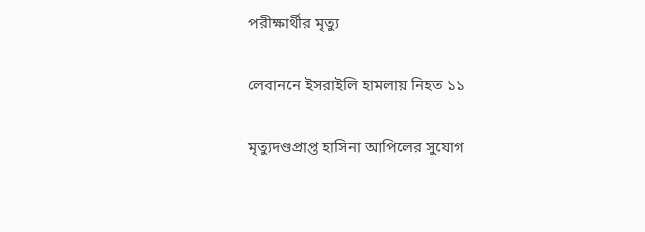পরীক্ষার্থীর মৃত্যু

লেবাননে ইসরাইলি হামলায় নিহত ১১

মৃত্যুদণ্ডপ্রাপ্ত হাসিনা আপিলের সুযোগ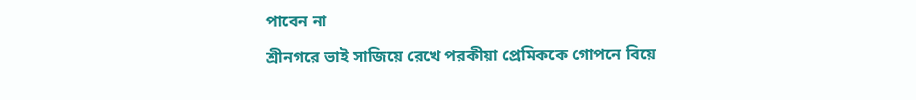পাবেন না

শ্রীনগরে ভাই সাজিয়ে রেখে পরকীয়া প্রেমিককে গোপনে বিয়ে